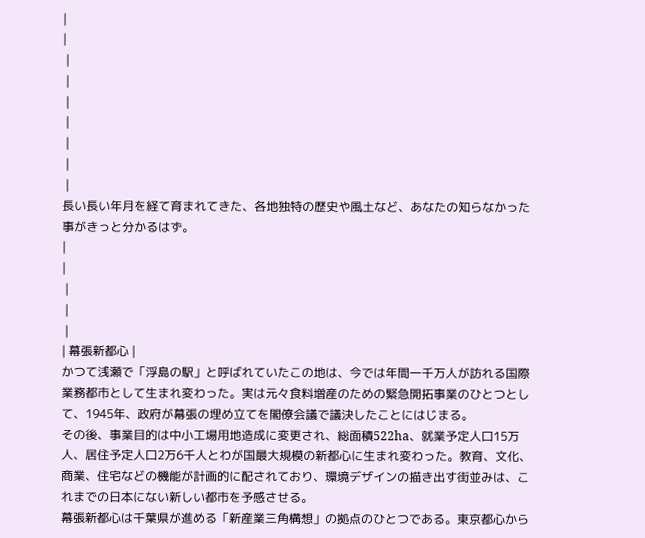|
|
 |
 |
 |
 |
 |
 |
 |
長い長い年月を経て育まれてきた、各地独特の歴史や風土など、あなたの知らなかった事がきっと分かるはず。
|
|
 |
 |
 |
| 幕張新都心 |
かつて浅瀬で「浮島の駅」と呼ばれていたこの地は、今では年間一千万人が訪れる国際業務都市として生まれ変わった。実は元々食料増産のための緊急開拓事業のひとつとして、1945年、政府が幕張の埋め立てを閣僚会議で議決したことにはじまる。
その後、事業目的は中小工場用地造成に変更され、総面積522ha、就業予定人口15万人、居住予定人口2万6千人とわが国最大規模の新都心に生まれ変わった。教育、文化、商業、住宅などの機能が計画的に配されており、環境デザインの描き出す街並みは、これまでの日本にない新しい都市を予感させる。
幕張新都心は千葉県が進める「新産業三角構想」の拠点のひとつである。東京都心から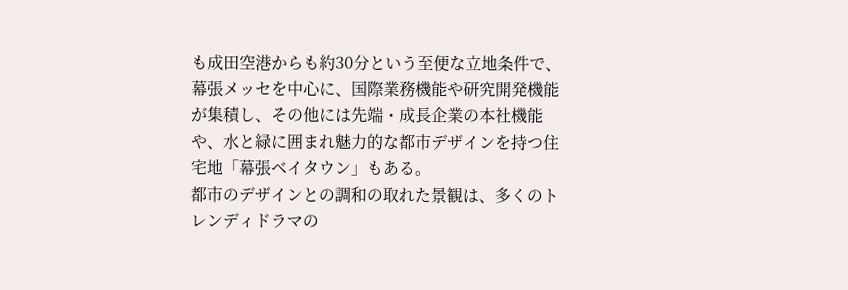も成田空港からも約30分という至便な立地条件で、幕張メッセを中心に、国際業務機能や研究開発機能が集積し、その他には先端・成長企業の本社機能や、水と緑に囲まれ魅力的な都市デザインを持つ住宅地「幕張ベイタウン」もある。
都市のデザインとの調和の取れた景観は、多くのトレンディドラマの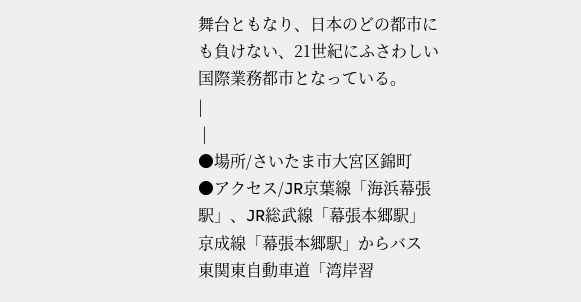舞台ともなり、日本のどの都市にも負けない、21世紀にふさわしい国際業務都市となっている。
|
 |
●場所/さいたま市大宮区錦町
●アクセス/JR京葉線「海浜幕張駅」、JR総武線「幕張本郷駅」
京成線「幕張本郷駅」からバス
東関東自動車道「湾岸習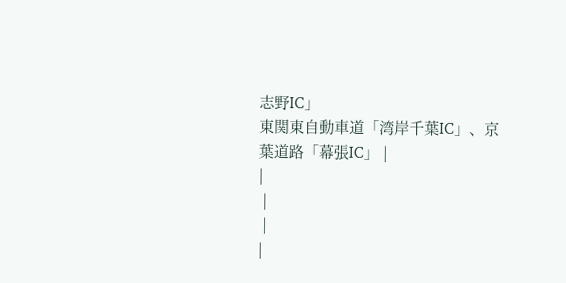志野IC」
東関東自動車道「湾岸千葉IC」、京葉道路「幕張IC」 |
|
 |
 |
|